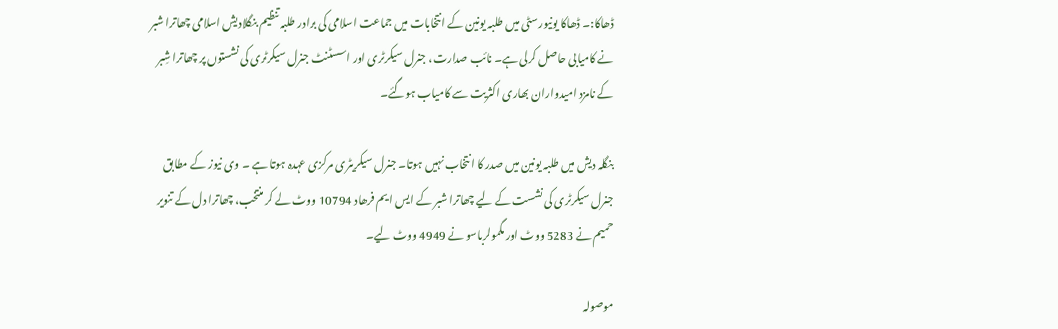ڈھاکا:۔ ڈھاکا یونیورسٹی میں طلبہ یونین کے انتخابات میں جماعت اسلامی کی برادر طلبہ تنظیم بنگلادیش اسلامی چھاترا شبر نے کامیابی حاصل کرلی ہے۔ نائب صدارت، جنرل سیکرٹری اور اسسٹنٹ جنرل سیکرٹری کی نشستوں پر چھاترا شِبر کے نامزد امیدواران بھاری اکثریت سے کامیاب ہوگئے۔

بنگلہ دیش میں طلبہ یونین میں صدر کا انتخاب نہیں ہوتا۔ جنرل سیکریٹری مرکزی عہدہ ہوتا ہے ۔ وی نیوز کے مطابق جنرل سیکرٹری کی نشست کے لیے چھاترا شبر کے ایس ایم فرھاد 10794 ووٹ لے کر منتخب، چھاترا دل کے تنویر حمیم نے 5283 ووٹ اور مگمولرباسو نے 4949 ووٹ لیے۔

موصولہ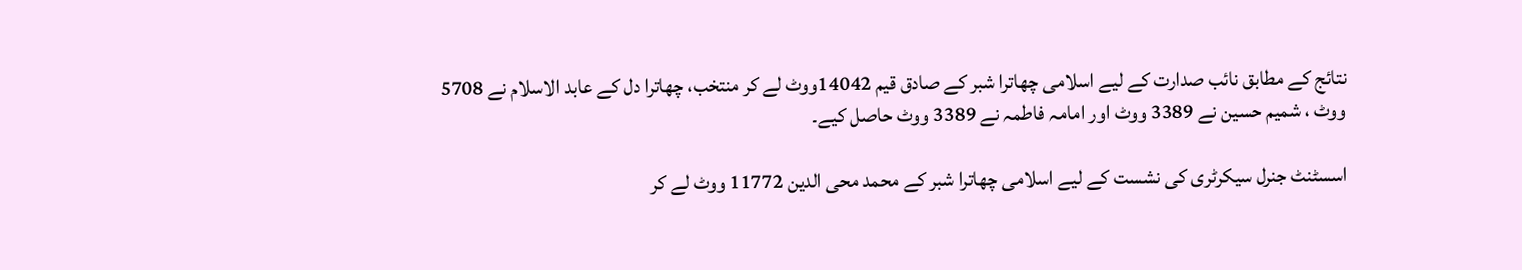نتائج کے مطابق نائب صدارت کے لیے اسلامی چھاترا شبر کے صادق قیم 14042ووٹ لے کر منتخب، چھاترا دل کے عابد الاسلام نے 5708 ووٹ ، شمیم حسین نے 3389 ووٹ اور امامہ فاطمہ نے 3389 ووٹ حاصل کیے۔

اسسٹنٹ جنرل سیکرٹری کی نشست کے لیے اسلامی چھاترا شبر کے محمد محی الدین 11772 ووٹ لے کر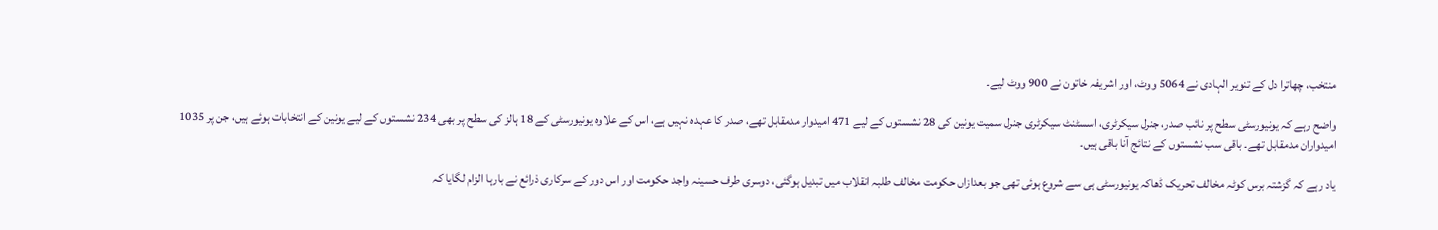منتخب، چھاترا دل کے تنویر الہادی نے 5064 ووٹ، اور اشریفہ خاتون نے 900 ووٹ لیے۔

واضح رہے کہ یونیورسٹی سطح پر نائب صدر، جنرل سیکرٹری، اسسٹنٹ سیکرٹری جنرل سمیت یونین کی 28 نشستوں کے لیے 471 امیدوار مدمقابل تھے، صدر کا عہدہ نہیں ہے، اس کے علاوہ یونیورسٹی کے 18 ہالز کی سطح پر بھی 234 نشستوں کے لیے یونین کے انتخابات ہوئے ہیں، جن پر 1035 امیدواران مدمقابل تھے۔ باقی سب نشستوں کے نتائج آنا باقی ہیں۔

یاد رہے کہ گزشتہ برس کوٹہ مخالف تحریک ڈھاکہ یونیورسٹی ہی سے شروع ہوئی تھی جو بعدازاں حکومت مخالف طلبہ انقلاب میں تبدیل ہوگئی، دوسری طرف حسینہ واجد حکومت اور اس دور کے سرکاری ذرائع نے بارہا الزام لگایا کہ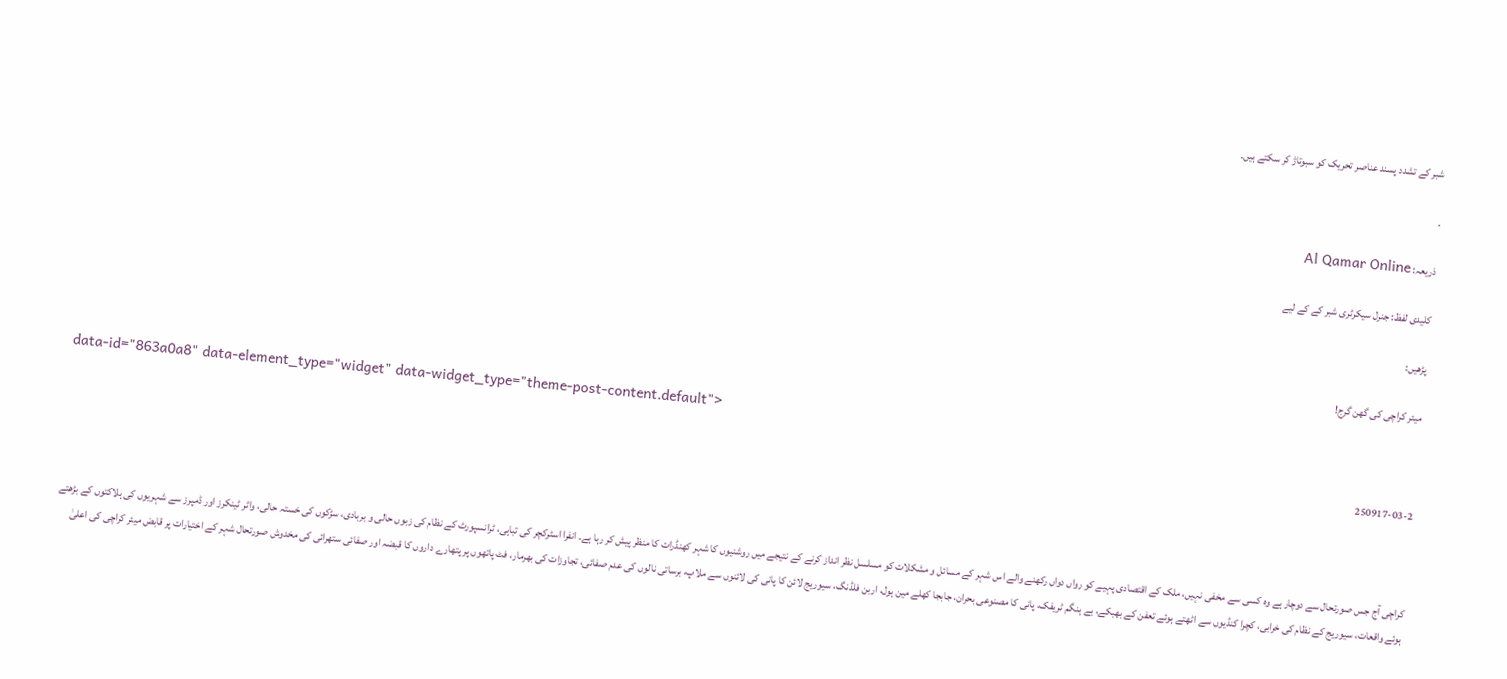شبر کے تشدد پسند عناصر تحریک کو سبوتاژ کر سکتے ہیں۔

.

ذریعہ: Al Qamar Online

کلیدی لفظ: جنرل سیکرٹری شبر کے کے لیے

پڑھیں:

میئر کراچی کی گھن گرج!

data-id="863a0a8" data-element_type="widget" data-widget_type="theme-post-content.default">

250917-03-2



کراچی آج جس صورتحال سے دوچار ہے وہ کسی سے مخفی نہیں، ملک کے اقتصادی پہیے کو رواں دواں رکھنے والے اس شہر کے مسائل و مشکلات کو مسلسل نظر انداز کرنے کے نتیجے میں روشنیوں کا شہر کھنڈرات کا منظر پیش کر رہا ہے۔ انفرا اسٹرکچر کی تباہی، ٹرانسپورٹ کے نظام کی زبوں حالی و بربادی، سڑکوں کی خستہ حالی، واٹر ٹینکرز اور ڈمپرز سے شہریوں کی ہلاکتوں کے بڑھتے ہوئے واقعات، سیوریج کے نظام کی خرابی، کچرا کنڈیوں سے اٹھتے ہوئے تعفن کے بھبکے، بے ہنگم ٹریفک، پانی کا مصنوعی بحران، جابجا کھلے مین ہول، اربن فلڈنگ، سیوریج لائن کا پانی کی لائنوں سے ملاپ، برساتی نالوں کی عدم صفائی، تجاوزات کی بھرمار، فٹ پاتھوں پر پتھارے داروں کا قبضہ اور صفائی ستھرائی کی مخدوش صورتحال شہر کے اختیارات پر قابض میئر کراچی کی اعلیٰ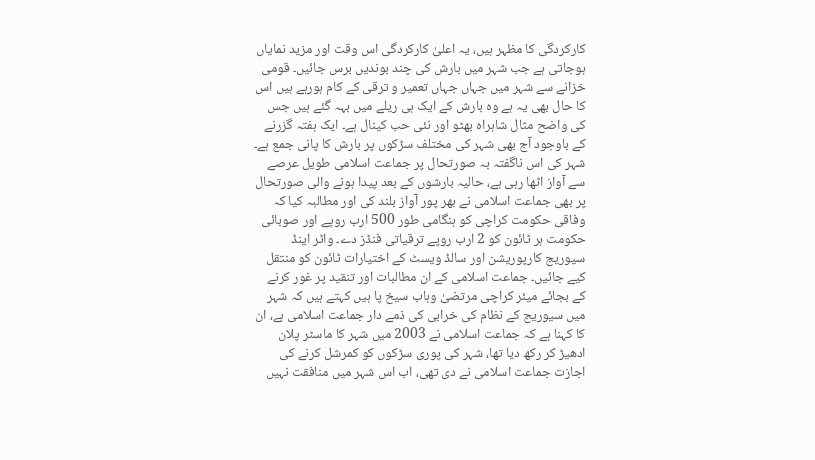کارکردگی کا مظہر ہیں، یہ اعلیٰ کارکردگی اس وقت اور مزید نمایاں ہوجاتی ہے جب شہر میں بارش کی چند بوندیں برس جائیں۔ قومی خزانے سے شہر میں جہاں جہاں تعمیر و ترقی کے کام ہورہے ہیں اس کا حال بھی یہ ہے وہ بارش کے ایک ہی ریلے میں بہہ گئے ہیں جس کی واضح مثال شاہراہ بھٹو اور نئی حب کینال ہے۔ ایک ہفتہ گزرنے کے باوجود آج بھی شہر کی مختلف سڑکوں پر بارش کا پانی جمع ہے۔ شہر کی اس ناگفتہ بہ صورتحال پر جماعت اسلامی طویل عرصے سے آواز اٹھا رہی ہے، حالیہ بارشوں کے بعد پیدا ہونے والی صورتحال پر بھی جماعت اسلامی نے بھر پور آواز بلند کی اور مطالبہ کیا کہ وفاقی حکومت کراچی کو ہنگامی طور 500 ارب روپے اور صوبائی حکومت ہر ٹائون کو 2 ارب روپے ترقیاتی فنڈز دے۔ واٹر اینڈ سیوریج کارپوریشن اور سالڈ ویسٹ کے اختیارات ٹائون کو منتقل کیے جائیں۔ جماعت اسلامی کے ان مطالبات اور تنقید پر غور کرنے کے بجائے میئر کراچی مرتضیٰ وہاب سیخ پا ہیں کہتے ہیں کہ شہر میں سیوریج کے نظام کی خرابی کی ذمے دار جماعت اسلامی ہے، ان کا کہنا ہے کہ جماعت اسلامی نے 2003 میں شہر کا ماسٹر پلان ادھیڑ کر رکھ دیا تھا، شہر کی پوری سڑکوں کو کمرشل کرنے کی اجازت جماعت اسلامی نے دی تھی، اب اس شہر میں منافقت نہیں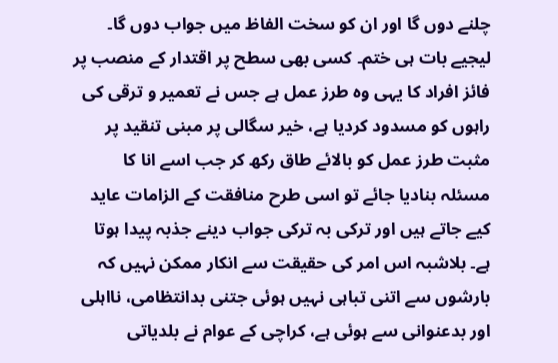چلنے دوں گا اور ان کو سخت الفاظ میں جواب دوں گا۔ لیجیے بات ہی ختم۔ کسی بھی سطح پر اقتدار کے منصب پر فائز افراد کا یہی وہ طرز عمل ہے جس نے تعمیر و ترقی کی راہوں کو مسدود کردیا ہے، خیر سگالی پر مبنی تنقید پر مثبت طرز عمل کو بالائے طاق رکھ کر جب اسے انا کا مسئلہ بنادیا جائے تو اسی طرح منافقت کے الزامات عاید کیے جاتے ہیں اور ترکی بہ ترکی جواب دینے جذبہ پیدا ہوتا ہے۔ بلاشبہ اس امر کی حقیقت سے انکار ممکن نہیں کہ بارشوں سے اتنی تباہی نہیں ہوئی جتنی بدانتظامی، نااہلی اور بدعنوانی سے ہوئی ہے، کراچی کے عوام نے بلدیاتی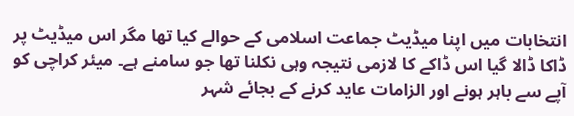انتخابات میں اپنا میڈیٹ جماعت اسلامی کے حوالے کیا تھا مگر اس میڈیٹ پر ڈاکا ڈالا گیا اس ڈاکے کا لازمی نتیجہ وہی نکلنا تھا جو سامنے ہے۔ میئر کراچی کو آپے سے باہر ہونے اور الزامات عاید کرنے کے بجائے شہر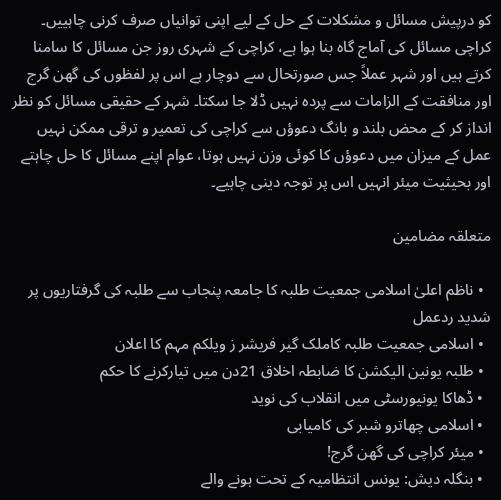کو درپیش مسائل و مشکلات کے حل کے لیے اپنی توانیاں صرف کرنی چاہییں۔ کراچی مسائل کی آماج گاہ بنا ہوا ہے، کراچی کے شہری روز جن مسائل کا سامنا کرتے ہیں اور شہر عملاً جس صورتحال سے دوچار ہے اس پر لفظوں کی گھن گرج اور منافقت کے الزامات سے پردہ نہیں ڈلا جا سکتا۔ شہر کے حقیقی مسائل کو نظر انداز کر کے محض بلند و بانگ دعوؤں سے کراچی کی تعمیر و ترقی ممکن نہیں عمل کے میزان میں دعوؤں کا کوئی وزن نہیں ہوتا، عوام اپنے مسائل کا حل چاہتے اور بحیثیت میئر انہیں اس پر توجہ دینی چاہیے۔

متعلقہ مضامین

  • ناظم اعلیٰ اسلامی جمعیت طلبہ کا جامعہ پنجاب سے طلبہ کی گرفتاریوں پر شدید ردعمل
  • اسلامی جمعیت طلبہ کاملک گیر فریشر ز ویلکم مہم کا اعلان
  • طلبہ یونین الیکشن کا ضابطہ اخلاق 21دن میں تیارکرنے کا حکم
  • ڈھاکا یونیورسٹی میں انقلاب کی نوید
  • اسلامی چھاترو شبر کی کامیابی
  • میئر کراچی کی گھن گرج!
  • بنگلہ دیش: یونس انتظامیہ کے تحت ہونے والے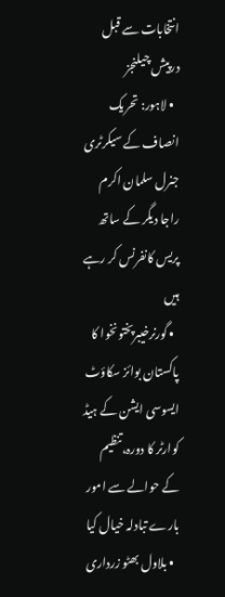انتخابات سے قبل درپیش چیلنجز
  • لاہور: تحریک انصاف کے سیکرٹری جنرل سلمان اکرم راجا دیگر کے ساتھ پریس کانفرنس کر رہے ہیں
  • گورنرخیبرپختونخوا کا پاکستان بوائز سکاؤٹ ایسوسی ایشن کے ہیڈ کوارٹر کا دورہ،تنظیم کے حوالے سے امور بارے تبادلہ خیال کیا
  • بلاول بھٹو زرداری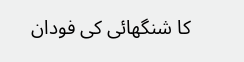کا شنگھائی کی فودان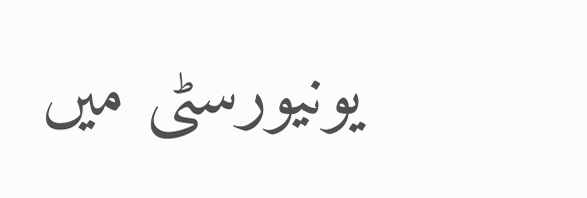یونیورسٹی میں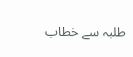طلبہ سے خطاب